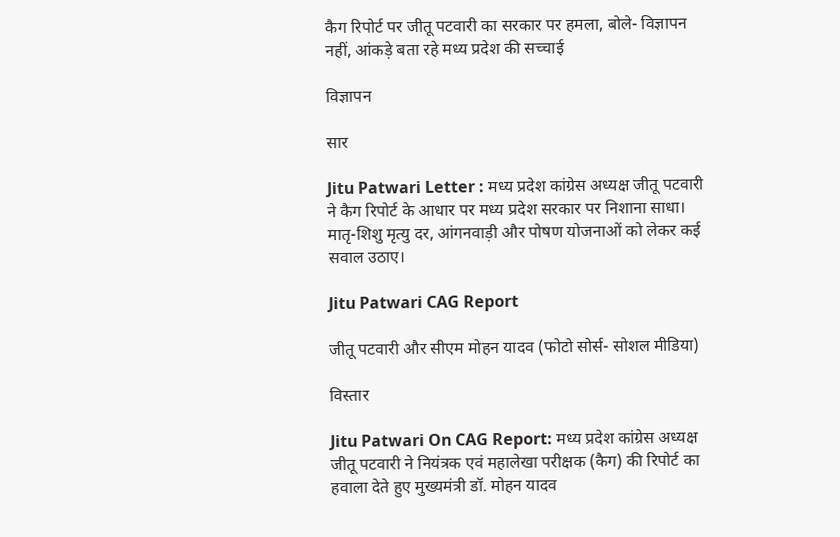कैग रिपोर्ट पर जीतू पटवारी का सरकार पर हमला, बोले- विज्ञापन नहीं, आंकड़े बता रहे मध्य प्रदेश की सच्चाई

विज्ञापन

सार

Jitu Patwari Letter : मध्य प्रदेश कांग्रेस अध्यक्ष जीतू पटवारी ने कैग रिपोर्ट के आधार पर मध्य प्रदेश सरकार पर निशाना साधा। मातृ-शिशु मृत्यु दर, आंगनवाड़ी और पोषण योजनाओं को लेकर कई सवाल उठाए।

Jitu Patwari CAG Report

जीतू पटवारी और सीएम मोहन यादव (फोटो सोर्स- सोशल मीडिया)

विस्तार

Jitu Patwari On CAG Report: मध्य प्रदेश कांग्रेस अध्यक्ष जीतू पटवारी ने नियंत्रक एवं महालेखा परीक्षक (कैग) की रिपोर्ट का हवाला देते हुए मुख्यमंत्री डॉ. मोहन यादव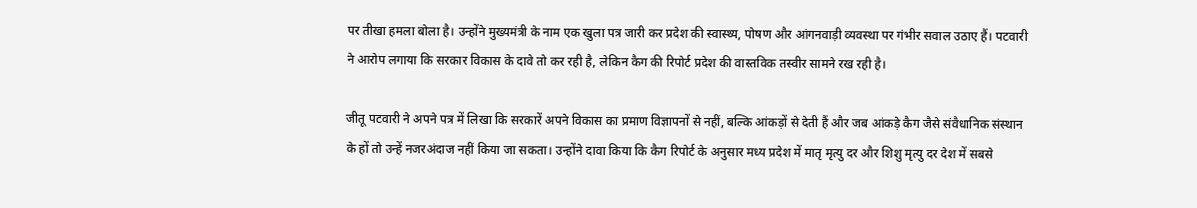पर तीखा हमला बोला है। उन्होंने मुख्यमंत्री के नाम एक खुला पत्र जारी कर प्रदेश की स्वास्थ्य, पोषण और आंगनवाड़ी व्यवस्था पर गंभीर सवाल उठाए हैं। पटवारी ने आरोप लगाया कि सरकार विकास के दावे तो कर रही है, लेकिन कैग की रिपोर्ट प्रदेश की वास्तविक तस्वीर सामने रख रही है।

जीतू पटवारी ने अपने पत्र में लिखा कि सरकारें अपने विकास का प्रमाण विज्ञापनों से नहीं, बल्कि आंकड़ों से देती हैं और जब आंकड़े कैग जैसे संवैधानिक संस्थान के हों तो उन्हें नजरअंदाज नहीं किया जा सकता। उन्होंने दावा किया कि कैग रिपोर्ट के अनुसार मध्य प्रदेश में मातृ मृत्यु दर और शिशु मृत्यु दर देश में सबसे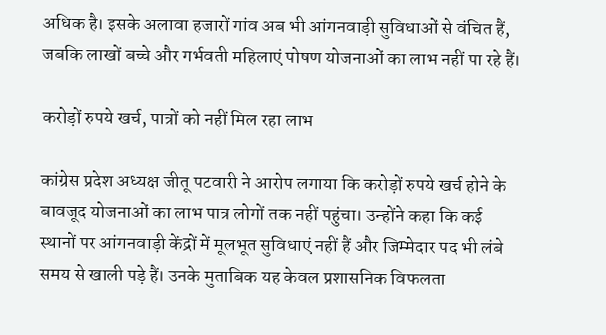अधिक है। इसके अलावा हजारों गांव अब भी आंगनवाड़ी सुविधाओं से वंचित हैं, जबकि लाखों बच्चे और गर्भवती महिलाएं पोषण योजनाओं का लाभ नहीं पा रहे हैं।

करोड़ों रुपये खर्च, पात्रों को नहीं मिल रहा लाभ

कांग्रेस प्रदेश अध्यक्ष जीतू पटवारी ने आरोप लगाया कि करोड़ों रुपये खर्च होने के बावजूद योजनाओं का लाभ पात्र लोगों तक नहीं पहुंचा। उन्होंने कहा कि कई स्थानों पर आंगनवाड़ी केंद्रों में मूलभूत सुविधाएं नहीं हैं और जिम्मेदार पद भी लंबे समय से खाली पड़े हैं। उनके मुताबिक यह केवल प्रशासनिक विफलता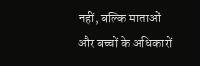नहीं, बल्कि माताओं और बच्चों के अधिकारों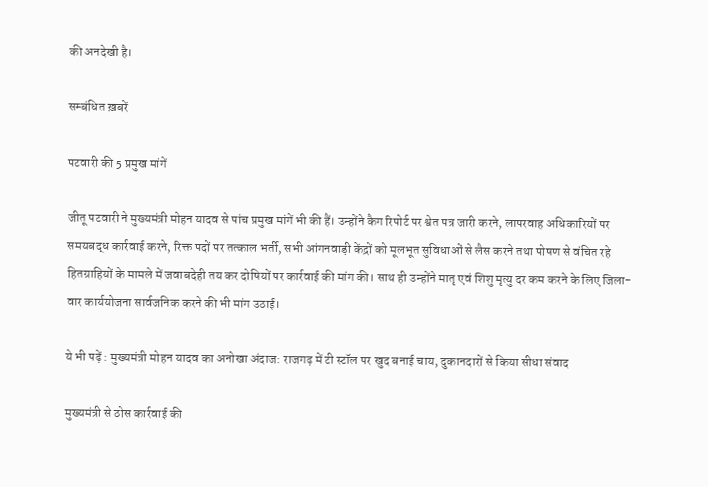की अनदेखी है।

सम्बंधित ख़बरें

पटवारी की 5 प्रमुख मांगें

जीतू पटवारी ने मुख्यमंत्री मोहन यादव से पांच प्रमुख मांगें भी की हैं। उन्होंने कैग रिपोर्ट पर श्वेत पत्र जारी करने, लापरवाह अधिकारियों पर समयबद्ध कार्रवाई करने, रिक्त पदों पर तत्काल भर्ती, सभी आंगनवाड़ी केंद्रों को मूलभूत सुविधाओं से लैस करने तथा पोषण से वंचित रहे हितग्राहियों के मामले में जवाबदेही तय कर दोषियों पर कार्रवाई की मांग की। साथ ही उन्होंने मातृ एवं शिशु मृत्यु दर कम करने के लिए जिला-वार कार्ययोजना सार्वजनिक करने की भी मांग उठाई।

ये भी पढ़ें : मुख्यमंत्री मोहन यादव का अनोखा अंदाज: राजगढ़ में टी स्टॉल पर खुद बनाई चाय, दुकानदारों से किया सीधा संवाद

मुख्यमंत्री से ठोस कार्रवाई की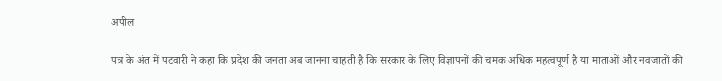अपील

पत्र के अंत में पटवारी ने कहा कि प्रदेश की जनता अब जानना चाहती है कि सरकार के लिए विज्ञापनों की चमक अधिक महत्वपूर्ण है या माताओं और नवजातों की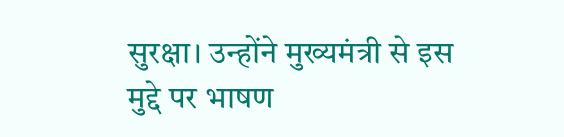सुरक्षा। उन्होंने मुख्यमंत्री से इस मुद्दे पर भाषण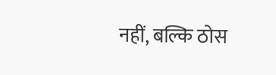नहीं, बल्कि ठोस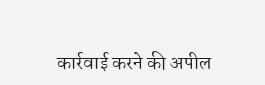कार्रवाई करने की अपील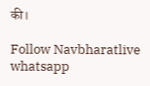की।

Follow Navbharatlive whatsapp